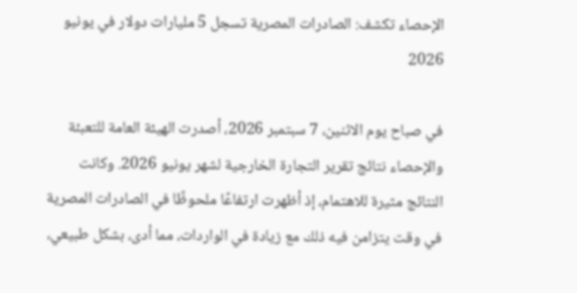الإحصاء تكشف: الصادرات المصرية تسجل 5 مليارات دولار في يونيو 2026

في صباح يوم الاثنين، 7 سبتمبر 2026، أصدرت الهيئة العامة للتعبئة والإحصاء نتائج تقرير التجارة الخارجية لشهر يونيو 2026. وكانت النتائج مثيرة للاهتمام، إذ أظهرت ارتفاعًا ملحوظًا في الصادرات المصرية في وقت يتزامن فيه ذلك مع زيادة في الواردات، مما أدى، بشكل طبيعي،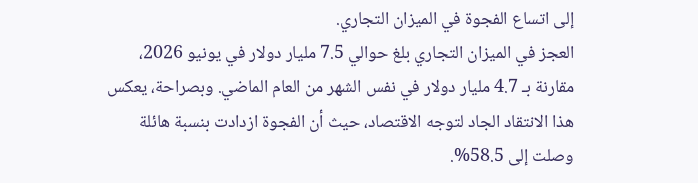إلى اتساع الفجوة في الميزان التجاري.
العجز في الميزان التجاري بلغ حوالي 7.5 مليار دولار في يونيو 2026، مقارنة بـ 4.7 مليار دولار في نفس الشهر من العام الماضي. وبصراحة، يعكس هذا الانتقاد الجاد لتوجه الاقتصاد، حيث أن الفجوة ازدادت بنسبة هائلة وصلت إلى 58.5%.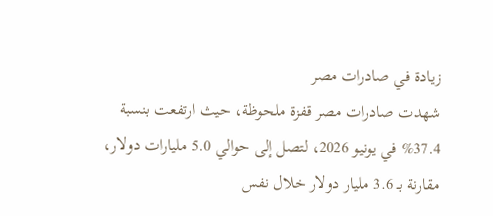زيادة في صادرات مصر
شهدت صادرات مصر قفزة ملحوظة، حيث ارتفعت بنسبة 37.4% في يونيو 2026، لتصل إلى حوالي 5.0 مليارات دولار، مقارنة بـ 3.6 مليار دولار خلال نفس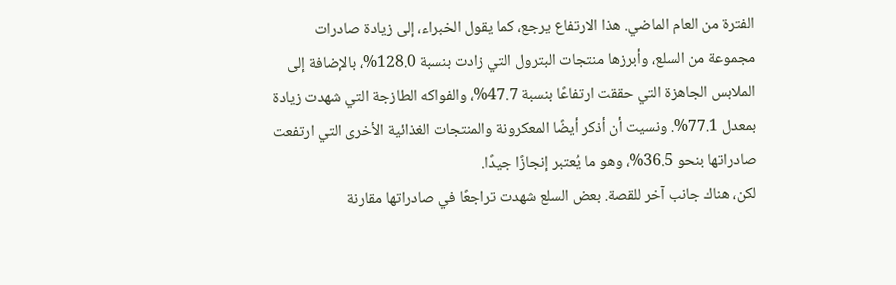الفترة من العام الماضي. هذا الارتفاع يرجع، كما يقول الخبراء، إلى زيادة صادرات مجموعة من السلع، وأبرزها منتجات البترول التي زادت بنسبة 128.0%، بالإضافة إلى الملابس الجاهزة التي حققت ارتفاعًا بنسبة 47.7%، والفواكه الطازجة التي شهدت زيادة بمعدل 77.1%. ونسيت أن أذكر أيضًا المعكرونة والمنتجات الغذائية الأخرى التي ارتفعت صادراتها بنحو 36.5%، وهو ما يُعتبر إنجازًا جيدًا.
لكن، هناك جانب آخر للقصة. بعض السلع شهدت تراجعًا في صادراتها مقارنة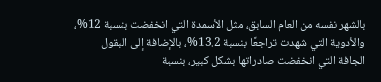بالشهر نفسه من العام السابق، مثل الأسمدة التي انخفضت بنسبة 12%، والأدوية التي شهدت تراجعًا بنسبة 13.2%، بالإضافة إلى البقول الجافة التي انخفضت صادراتها بشكل كبير، بنسبة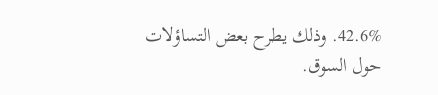42.6%. وذلك يطرح بعض التساؤلات حول السوق.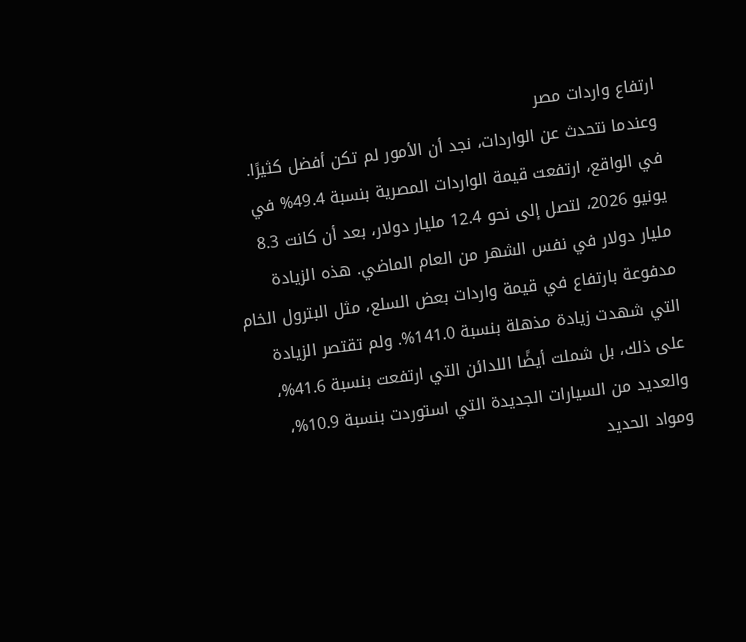ارتفاع واردات مصر
وعندما نتحدث عن الواردات، نجد أن الأمور لم تكن أفضل كثيرًا. في الواقع، ارتفعت قيمة الواردات المصرية بنسبة 49.4% في يونيو 2026، لتصل إلى نحو 12.4 مليار دولار، بعد أن كانت 8.3 مليار دولار في نفس الشهر من العام الماضي. هذه الزيادة مدفوعة بارتفاع في قيمة واردات بعض السلع، مثل البترول الخام التي شهدت زيادة مذهلة بنسبة 141.0%. ولم تقتصر الزيادة على ذلك، بل شملت أيضًا اللدائن التي ارتفعت بنسبة 41.6%، والعديد من السيارات الجديدة التي استوردت بنسبة 10.9%، ومواد الحديد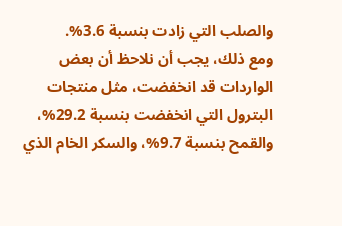والصلب التي زادت بنسبة 3.6%.
ومع ذلك، يجب أن نلاحظ أن بعض الواردات قد انخفضت، مثل منتجات البترول التي انخفضت بنسبة 29.2%، والقمح بنسبة 9.7%، والسكر الخام الذي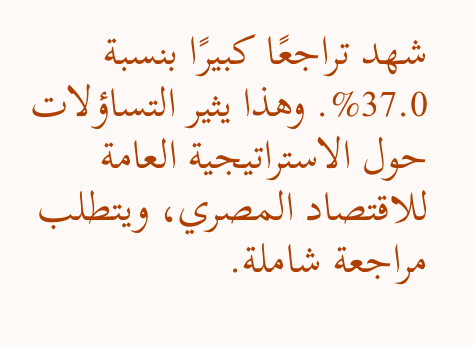شهد تراجعًا كبيرًا بنسبة 37.0%. وهذا يثير التساؤلات حول الاستراتيجية العامة للاقتصاد المصري، ويتطلب مراجعة شاملة.